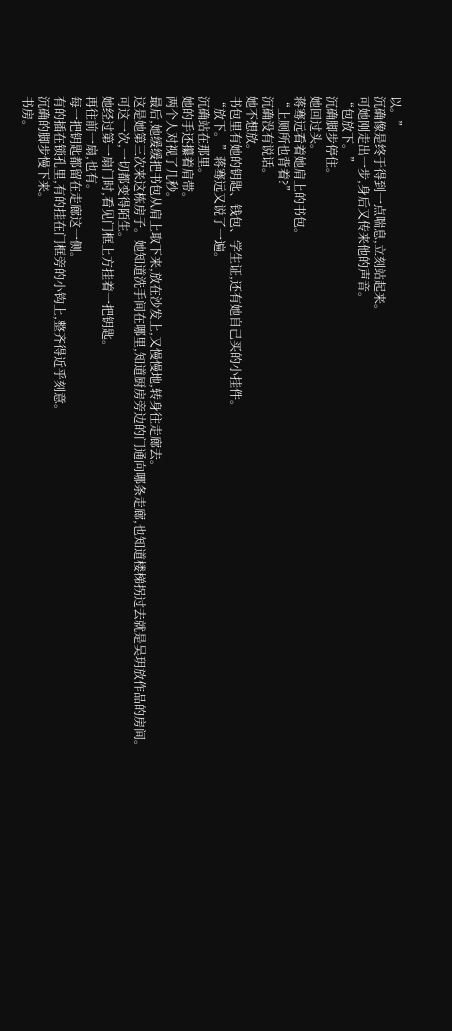以。”
沉确像是终于得到一点喘息,立刻站起来。
可她刚走出一步,身后又传来他的声音。
“包放下。”
沉确脚步停住。
她回过头。
蒋骞远看着她肩上的书包。
“上厕所也背着?”
沉确没有说话。
她不想放。
书包里有她的钥匙、钱包、学生证,还有她自己买的小挂件。
“放下。”蒋骞远又说了一遍。
沉确站在那里。
她的手还攥着肩带。
两个人对视了几秒。
最后,她缓缓把书包从肩上取下来,放在沙发上,又慢慢地,转身往走廊去。
这是她第三次来这栋房子。她知道洗手间在哪里,知道厨房旁边的门通向哪条走廊,也知道楼梯拐过去就是吴玥放作品的房间。
可这一次,一切都变得陌生。
她经过第一扇门时,看见门框上方挂着一把钥匙。
再往前一扇,也有。
每一把钥匙都留在走廊这一侧。
有的插在锁孔里,有的挂在门框旁的小钩上,整齐得近乎刻意。
沉确的脚步慢下来。
书房。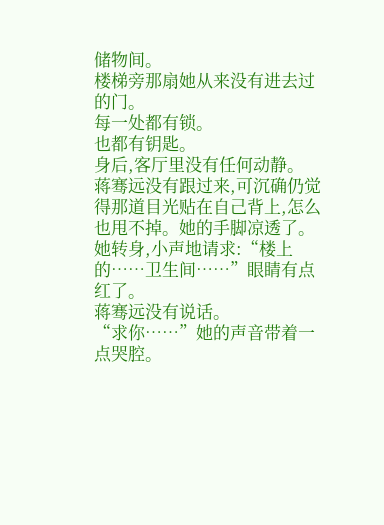储物间。
楼梯旁那扇她从来没有进去过的门。
每一处都有锁。
也都有钥匙。
身后,客厅里没有任何动静。
蒋骞远没有跟过来,可沉确仍觉得那道目光贴在自己背上,怎么也甩不掉。她的手脚凉透了。
她转身,小声地请求:“楼上的……卫生间……”眼睛有点红了。
蒋骞远没有说话。
“求你……”她的声音带着一点哭腔。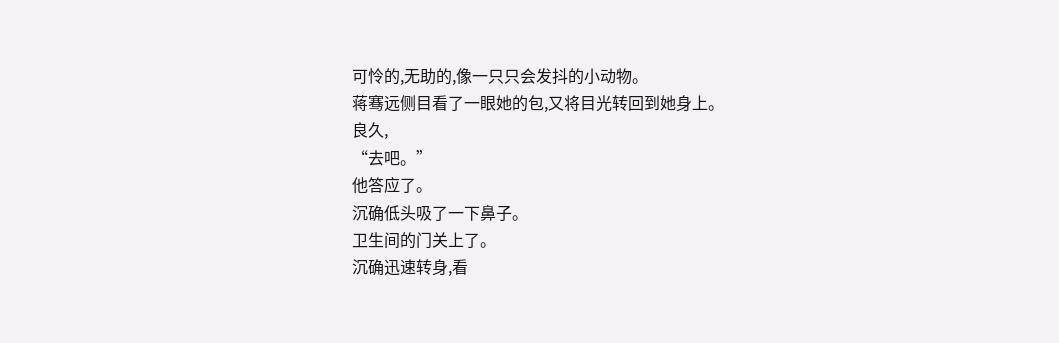可怜的,无助的,像一只只会发抖的小动物。
蒋骞远侧目看了一眼她的包,又将目光转回到她身上。
良久,
“去吧。”
他答应了。
沉确低头吸了一下鼻子。
卫生间的门关上了。
沉确迅速转身,看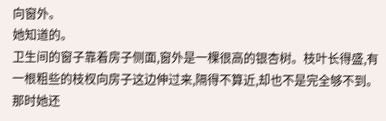向窗外。
她知道的。
卫生间的窗子靠着房子侧面,窗外是一棵很高的银杏树。枝叶长得盛,有一根粗些的枝杈向房子这边伸过来,隔得不算近,却也不是完全够不到。
那时她还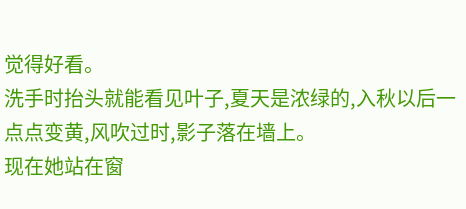觉得好看。
洗手时抬头就能看见叶子,夏天是浓绿的,入秋以后一点点变黄,风吹过时,影子落在墙上。
现在她站在窗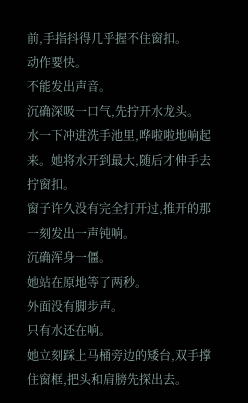前,手指抖得几乎握不住窗扣。
动作要快。
不能发出声音。
沉确深吸一口气,先拧开水龙头。
水一下冲进洗手池里,哗啦啦地响起来。她将水开到最大,随后才伸手去拧窗扣。
窗子许久没有完全打开过,推开的那一刻发出一声钝响。
沉确浑身一僵。
她站在原地等了两秒。
外面没有脚步声。
只有水还在响。
她立刻踩上马桶旁边的矮台,双手撑住窗框,把头和肩膀先探出去。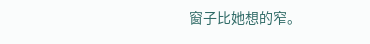窗子比她想的窄。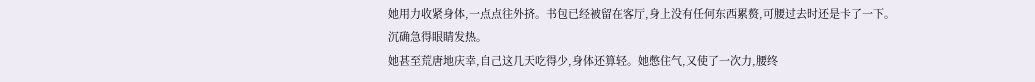她用力收紧身体,一点点往外挤。书包已经被留在客厅,身上没有任何东西累赘,可腰过去时还是卡了一下。
沉确急得眼睛发热。
她甚至荒唐地庆幸,自己这几天吃得少,身体还算轻。她憋住气,又使了一次力,腰终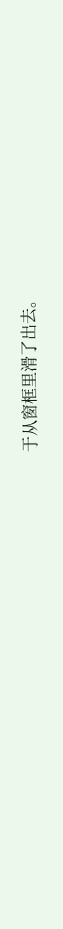于从窗框里滑了出去。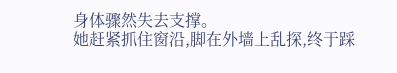身体骤然失去支撑。
她赶紧抓住窗沿,脚在外墙上乱探,终于踩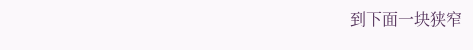到下面一块狭窄